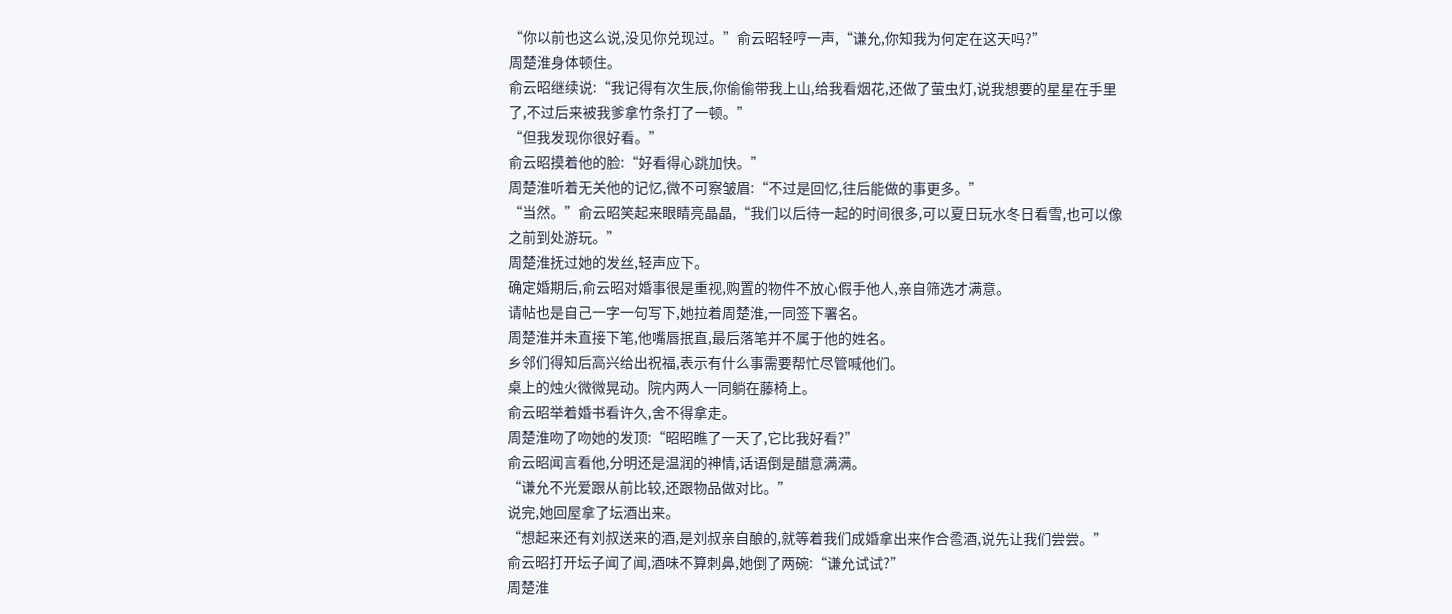“你以前也这么说,没见你兑现过。”俞云昭轻哼一声,“谦允,你知我为何定在这天吗?”
周楚淮身体顿住。
俞云昭继续说:“我记得有次生辰,你偷偷带我上山,给我看烟花,还做了萤虫灯,说我想要的星星在手里了,不过后来被我爹拿竹条打了一顿。”
“但我发现你很好看。”
俞云昭摸着他的脸:“好看得心跳加快。”
周楚淮听着无关他的记忆,微不可察皱眉:“不过是回忆,往后能做的事更多。”
“当然。”俞云昭笑起来眼睛亮晶晶,“我们以后待一起的时间很多,可以夏日玩水冬日看雪,也可以像之前到处游玩。”
周楚淮抚过她的发丝,轻声应下。
确定婚期后,俞云昭对婚事很是重视,购置的物件不放心假手他人,亲自筛选才满意。
请帖也是自己一字一句写下,她拉着周楚淮,一同签下署名。
周楚淮并未直接下笔,他嘴唇抿直,最后落笔并不属于他的姓名。
乡邻们得知后高兴给出祝福,表示有什么事需要帮忙尽管喊他们。
桌上的烛火微微晃动。院内两人一同躺在藤椅上。
俞云昭举着婚书看许久,舍不得拿走。
周楚淮吻了吻她的发顶:“昭昭瞧了一天了,它比我好看?”
俞云昭闻言看他,分明还是温润的神情,话语倒是醋意满满。
“谦允不光爱跟从前比较,还跟物品做对比。”
说完,她回屋拿了坛酒出来。
“想起来还有刘叔送来的酒,是刘叔亲自酿的,就等着我们成婚拿出来作合卺酒,说先让我们尝尝。”
俞云昭打开坛子闻了闻,酒味不算刺鼻,她倒了两碗:“谦允试试?”
周楚淮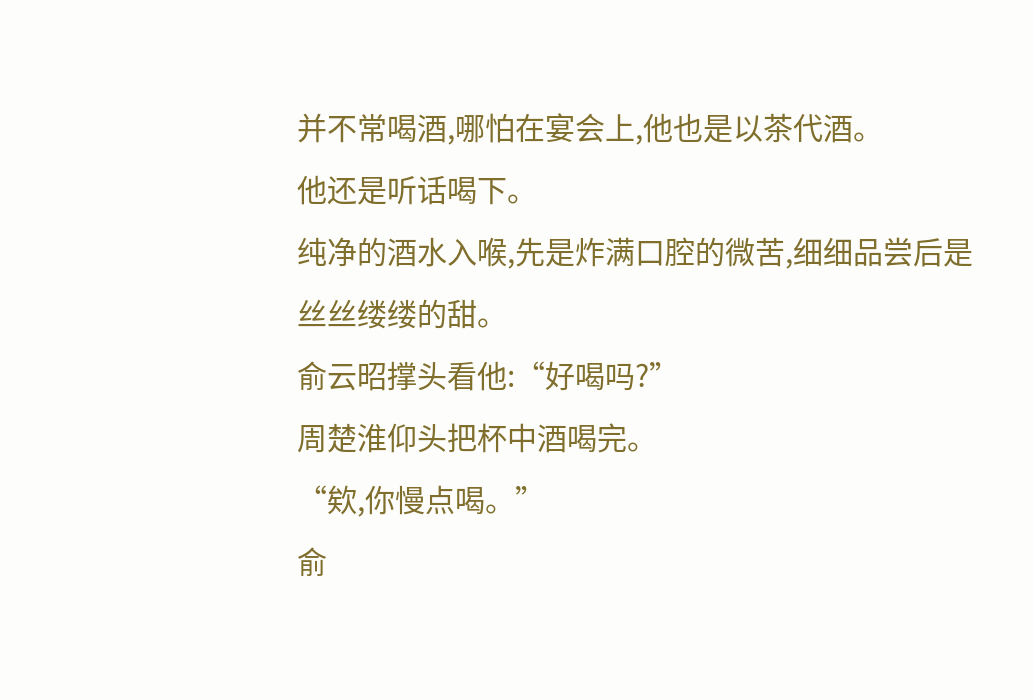并不常喝酒,哪怕在宴会上,他也是以茶代酒。
他还是听话喝下。
纯净的酒水入喉,先是炸满口腔的微苦,细细品尝后是丝丝缕缕的甜。
俞云昭撑头看他:“好喝吗?”
周楚淮仰头把杯中酒喝完。
“欸,你慢点喝。”
俞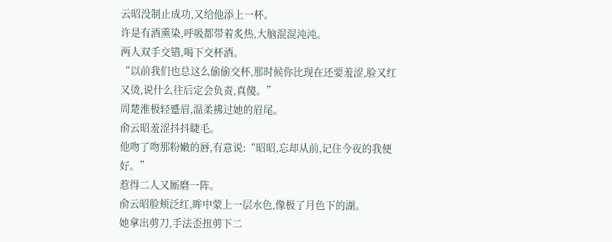云昭没制止成功,又给他添上一杯。
许是有酒熏染,呼吸都带着炙热,大脑混混沌沌。
两人双手交错,喝下交杯酒。
“以前我们也总这么偷偷交杯,那时候你比现在还要羞涩,脸又红又烫,说什么往后定会负责,真傻。”
周楚淮极轻蹙眉,温柔拂过她的眉尾。
俞云昭羞涩抖抖睫毛。
他吻了吻那粉嫩的唇,有意说:“昭昭,忘却从前,记住今夜的我便好。”
惹得二人又厮磨一阵。
俞云昭脸颊泛红,眸中蒙上一层水色,像极了月色下的湖。
她拿出剪刀,手法歪扭剪下二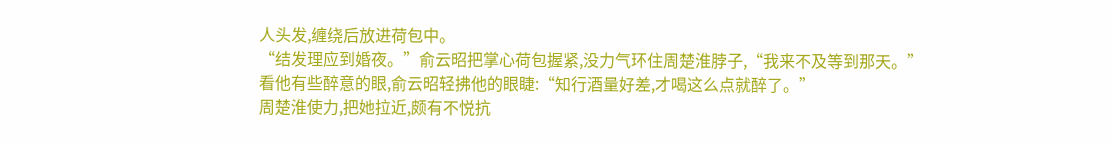人头发,缠绕后放进荷包中。
“结发理应到婚夜。”俞云昭把掌心荷包握紧,没力气环住周楚淮脖子,“我来不及等到那天。”
看他有些醉意的眼,俞云昭轻拂他的眼睫:“知行酒量好差,才喝这么点就醉了。”
周楚淮使力,把她拉近,颇有不悦抗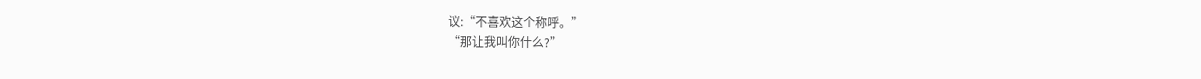议:“不喜欢这个称呼。”
“那让我叫你什么?”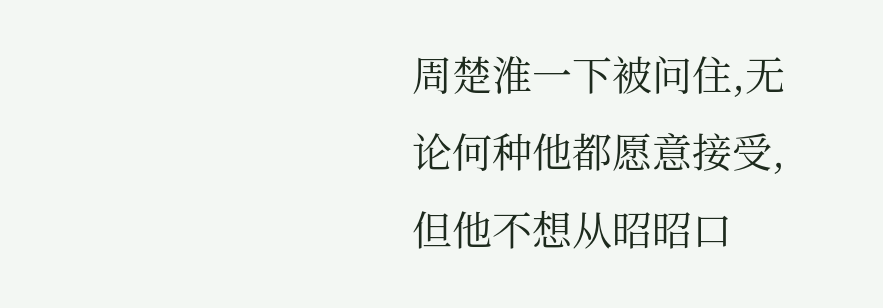周楚淮一下被问住,无论何种他都愿意接受,但他不想从昭昭口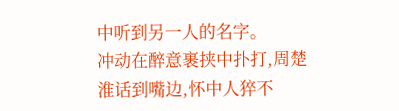中听到另一人的名字。
冲动在醉意裹挟中扑打,周楚淮话到嘴边,怀中人猝不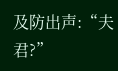及防出声:“夫君?”